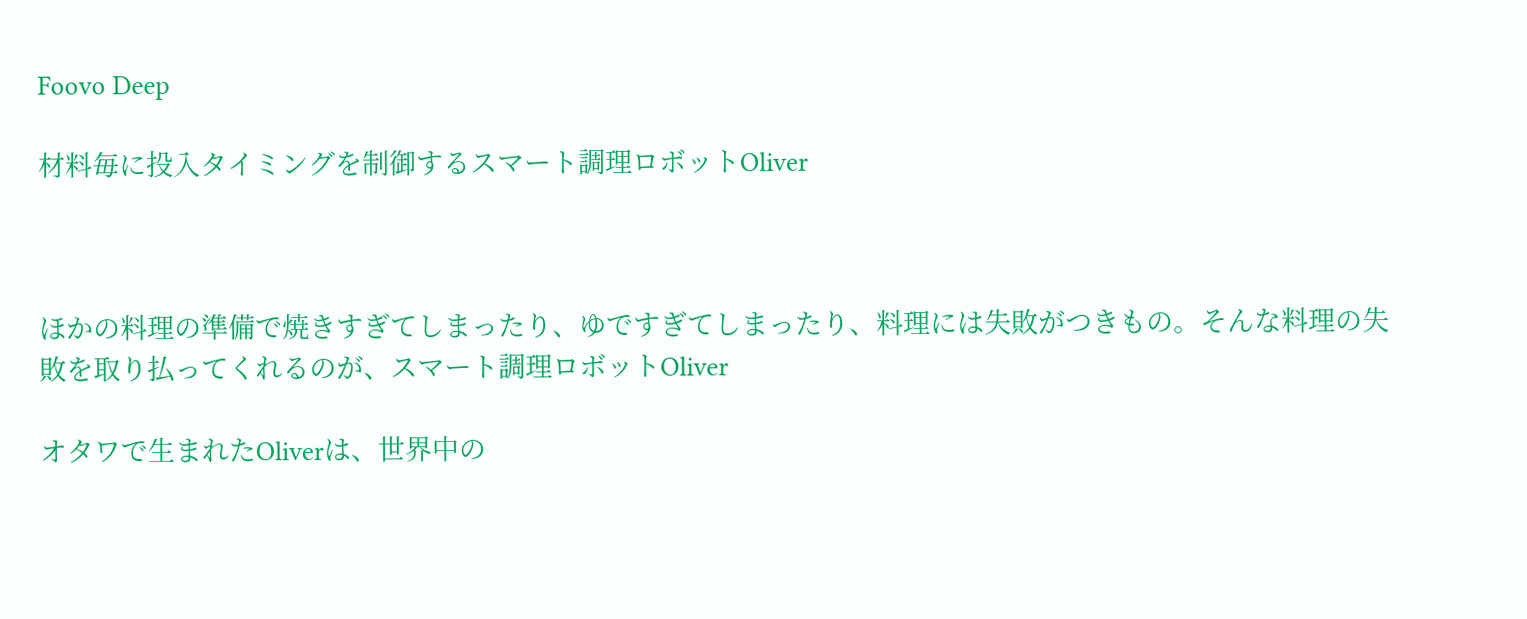Foovo Deep

材料毎に投入タイミングを制御するスマート調理ロボットOliver



ほかの料理の準備で焼きすぎてしまったり、ゆですぎてしまったり、料理には失敗がつきもの。そんな料理の失敗を取り払ってくれるのが、スマート調理ロボットOliver

オタワで生まれたOliverは、世界中の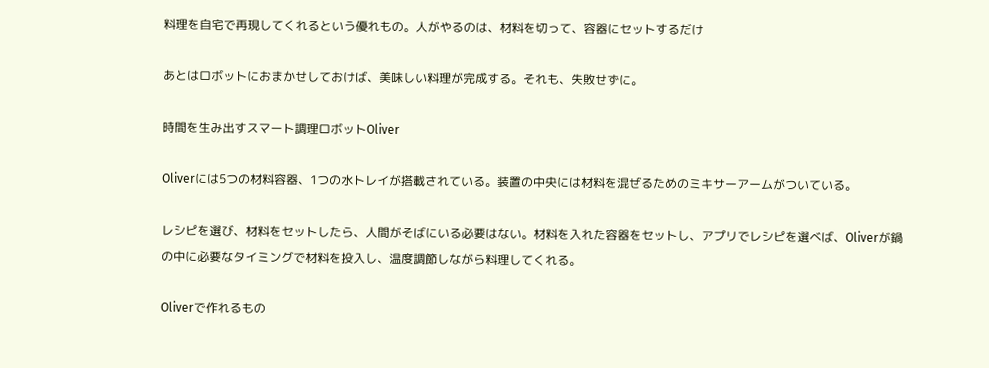料理を自宅で再現してくれるという優れもの。人がやるのは、材料を切って、容器にセットするだけ

あとはロボットにおまかせしておけば、美味しい料理が完成する。それも、失敗せずに。

時間を生み出すスマート調理ロボットOliver

Oliverには5つの材料容器、1つの水トレイが搭載されている。装置の中央には材料を混ぜるためのミキサーアームがついている。

レシピを選び、材料をセットしたら、人間がそばにいる必要はない。材料を入れた容器をセットし、アプリでレシピを選べば、Oliverが鍋の中に必要なタイミングで材料を投入し、温度調節しながら料理してくれる。

Oliverで作れるもの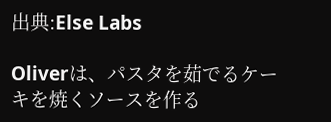出典:Else Labs

Oliverは、パスタを茹でるケーキを焼くソースを作る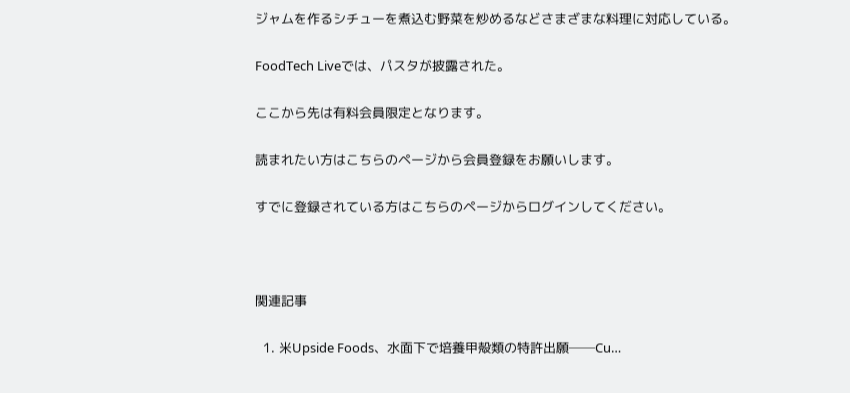ジャムを作るシチューを煮込む野菜を炒めるなどさまざまな料理に対応している。

FoodTech Liveでは、パスタが披露された。

ここから先は有料会員限定となります。

読まれたい方はこちらのページから会員登録をお願いします。

すでに登録されている方はこちらのページからログインしてください。



関連記事

  1. 米Upside Foods、水面下で培養甲殻類の特許出願──Cu…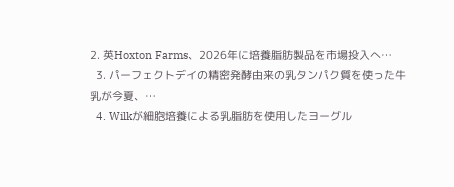2. 英Hoxton Farms、2026年に培養脂肪製品を市場投入へ…
  3. パーフェクトデイの精密発酵由来の乳タンパク質を使った牛乳が今夏、…
  4. Wilkが細胞培養による乳脂肪を使用したヨーグル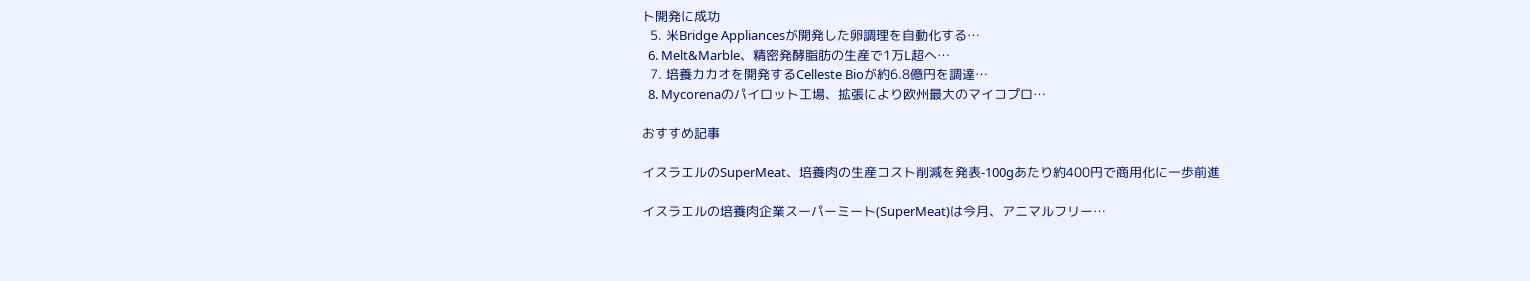ト開発に成功
  5. 米Bridge Appliancesが開発した卵調理を自動化する…
  6. Melt&Marble、精密発酵脂肪の生産で1万L超へ…
  7. 培養カカオを開発するCelleste Bioが約6.8億円を調達…
  8. Mycorenaのパイロット工場、拡張により欧州最大のマイコプロ…

おすすめ記事

イスラエルのSuperMeat、培養肉の生産コスト削減を発表-100gあたり約400円で商用化に一歩前進

イスラエルの培養肉企業スーパーミート(SuperMeat)は今月、アニマルフリー…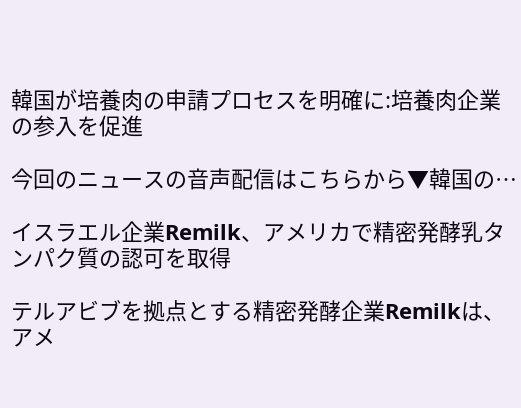韓国が培養肉の申請プロセスを明確に:培養肉企業の参入を促進

今回のニュースの音声配信はこちらから▼韓国の…

イスラエル企業Remilk、アメリカで精密発酵乳タンパク質の認可を取得

テルアビブを拠点とする精密発酵企業Remilkは、アメ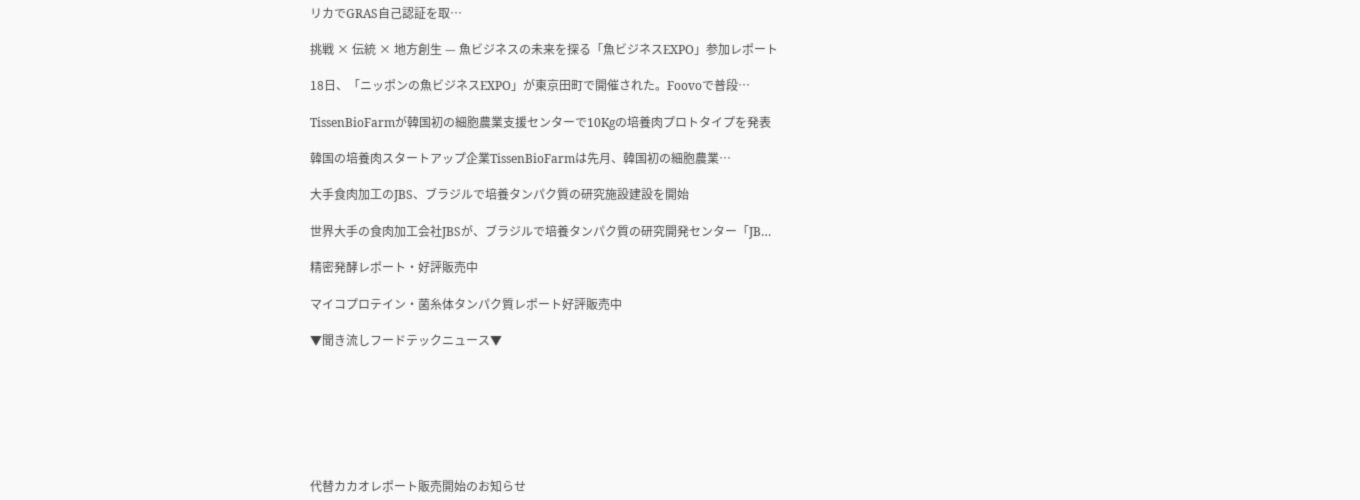リカでGRAS自己認証を取…

挑戦 × 伝統 × 地方創生 — 魚ビジネスの未来を探る「魚ビジネスEXPO」参加レポート

18日、「ニッポンの魚ビジネスEXPO」が東京田町で開催された。Foovoで普段…

TissenBioFarmが韓国初の細胞農業支援センターで10Kgの培養肉プロトタイプを発表

韓国の培養肉スタートアップ企業TissenBioFarmは先月、韓国初の細胞農業…

大手食肉加工のJBS、ブラジルで培養タンパク質の研究施設建設を開始

世界大手の食肉加工会社JBSが、ブラジルで培養タンパク質の研究開発センター「JB…

精密発酵レポート・好評販売中

マイコプロテイン・菌糸体タンパク質レポート好評販売中

▼聞き流しフードテックニュース▼







代替カカオレポート販売開始のお知らせ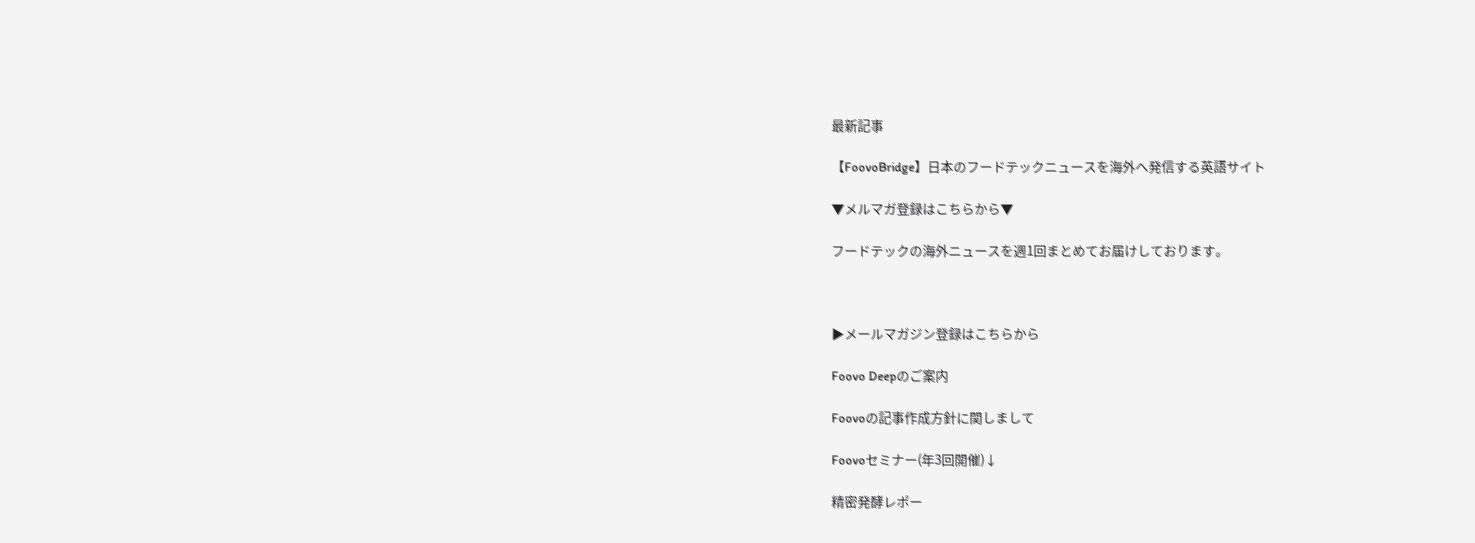最新記事

【FoovoBridge】日本のフードテックニュースを海外へ発信する英語サイト

▼メルマガ登録はこちらから▼

フードテックの海外ニュースを週1回まとめてお届けしております。



▶メールマガジン登録はこちらから

Foovo Deepのご案内

Foovoの記事作成方針に関しまして

Foovoセミナー(年3回開催)↓

精密発酵レポー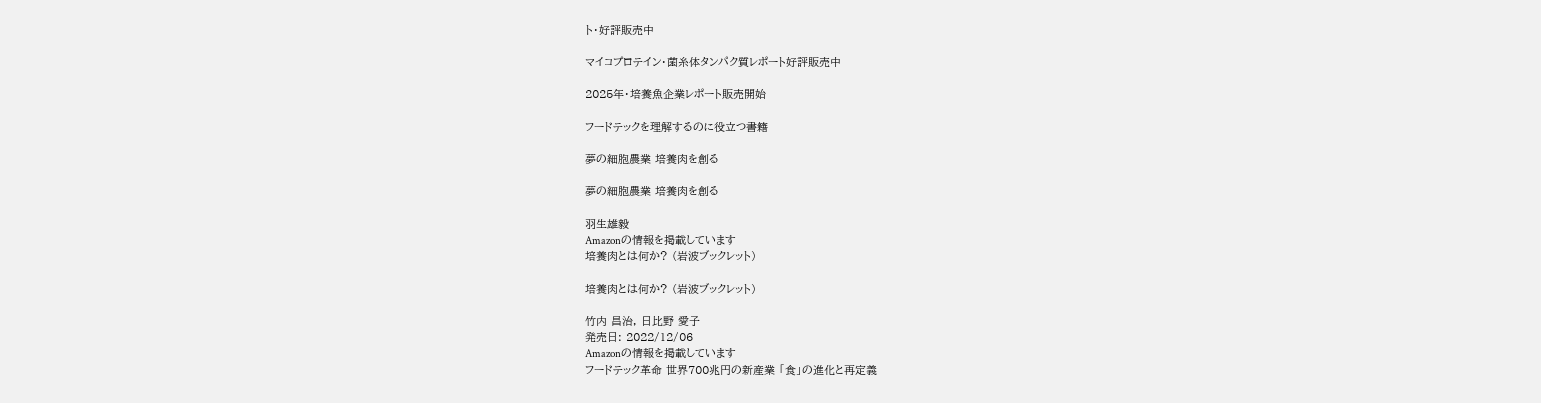ト・好評販売中

マイコプロテイン・菌糸体タンパク質レポート好評販売中

2025年・培養魚企業レポート販売開始

フードテックを理解するのに役立つ書籍

夢の細胞農業 培養肉を創る

夢の細胞農業 培養肉を創る

羽生雄毅
Amazonの情報を掲載しています
培養肉とは何か? (岩波ブックレット)

培養肉とは何か? (岩波ブックレット)

竹内 昌治, 日比野 愛子
発売日: 2022/12/06
Amazonの情報を掲載しています
フードテック革命 世界700兆円の新産業 「食」の進化と再定義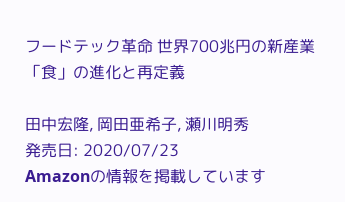フードテック革命 世界700兆円の新産業 「食」の進化と再定義

田中宏隆, 岡田亜希子, 瀬川明秀
発売日: 2020/07/23
Amazonの情報を掲載しています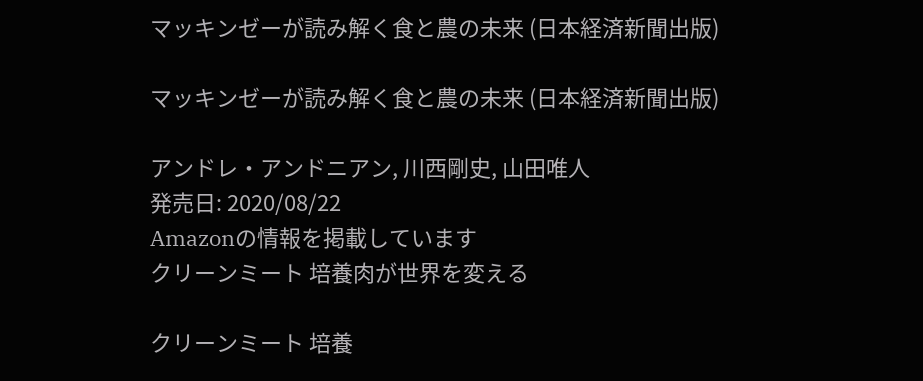マッキンゼーが読み解く食と農の未来 (日本経済新聞出版)

マッキンゼーが読み解く食と農の未来 (日本経済新聞出版)

アンドレ・アンドニアン, 川西剛史, 山田唯人
発売日: 2020/08/22
Amazonの情報を掲載しています
クリーンミート 培養肉が世界を変える

クリーンミート 培養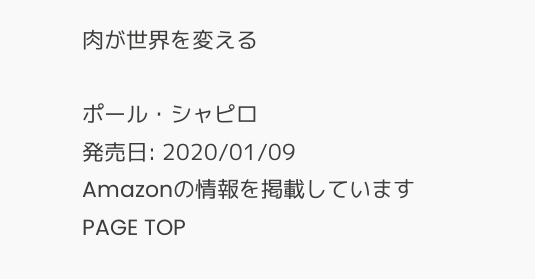肉が世界を変える

ポール・シャピロ
発売日: 2020/01/09
Amazonの情報を掲載しています
PAGE TOP